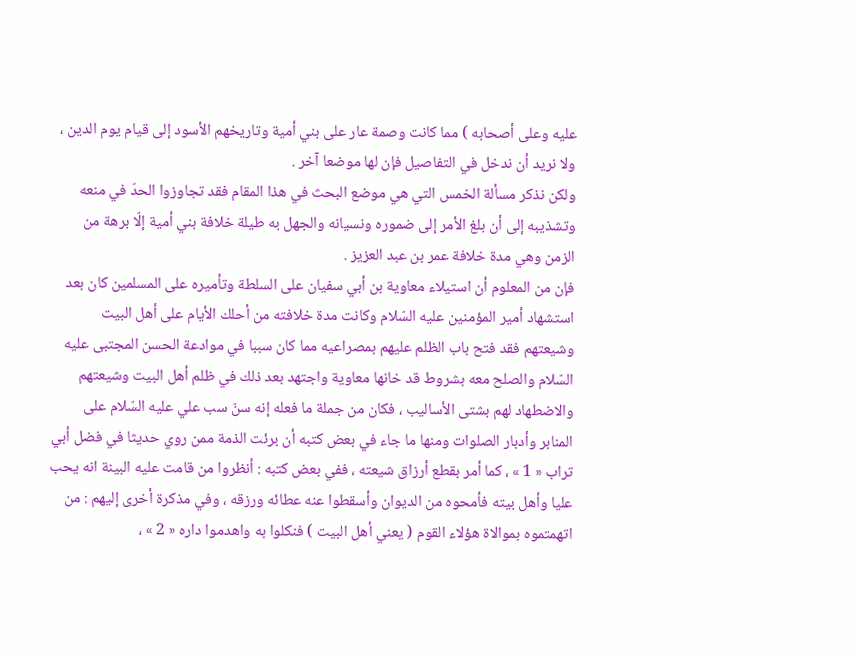عليه وعلى أصحابه ) مما كانت وصمة عار على بني أمية وتاريخهم الأسود إلى قيام يوم الدين ، ولا نريد أن ندخل في التفاصيل فإن لها موضعا آخر .
ولكن نذكر مسألة الخمس التي هي موضع البحث في هذا المقام فقد تجاوزوا الحدّ في منعه وتشذيبه إلى أن بلغ الأمر إلى ضموره ونسيانه والجهل به طيلة خلافة بني أمية إلّا برهة من الزمن وهي مدة خلافة عمر بن عبد العزيز .
فإن من المعلوم أن استيلاء معاوية بن أبي سفيان على السلطة وتأميره على المسلمين كان بعد استشهاد أمير المؤمنين عليه السّلام وكانت مدة خلافته من أحلك الأيام على أهل البيت وشيعتهم فقد فتح باب الظلم عليهم بمصراعيه مما كان سببا في موادعة الحسن المجتبى عليه السّلام والصلح معه بشروط قد خانها معاوية واجتهد بعد ذلك في ظلم أهل البيت وشيعتهم والاضطهاد لهم بشتى الأساليب ، فكان من جملة ما فعله إنه سنّ سب علي عليه السّلام على المنابر وأدبار الصلوات ومنها ما جاء في بعض كتبه أن برئت الذمة ممن روي حديثا في فضل أبي تراب « 1 » ، كما أمر بقطع أرزاق شيعته ، ففي بعض كتبه : أنظروا من قامت عليه البينة انه يحب عليا وأهل بيته فأمحوه من الديوان وأسقطوا عنه عطائه ورزقه ، وفي مذكرة أخرى إليهم : من اتهمتموه بموالاة هؤلاء القوم ( يعني أهل البيت ) فنكلوا به واهدموا داره « 2 » ،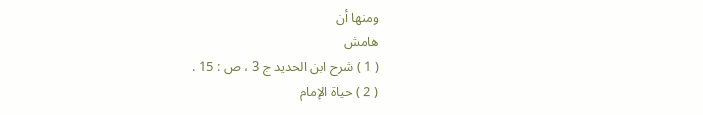ومنها أن
هامش
( 1 ) شرح ابن الحديد ج 3 ، ص : 15 .
( 2 ) حياة الإمام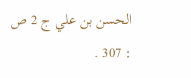الحسن بن علي ج 2 ص : 307 .